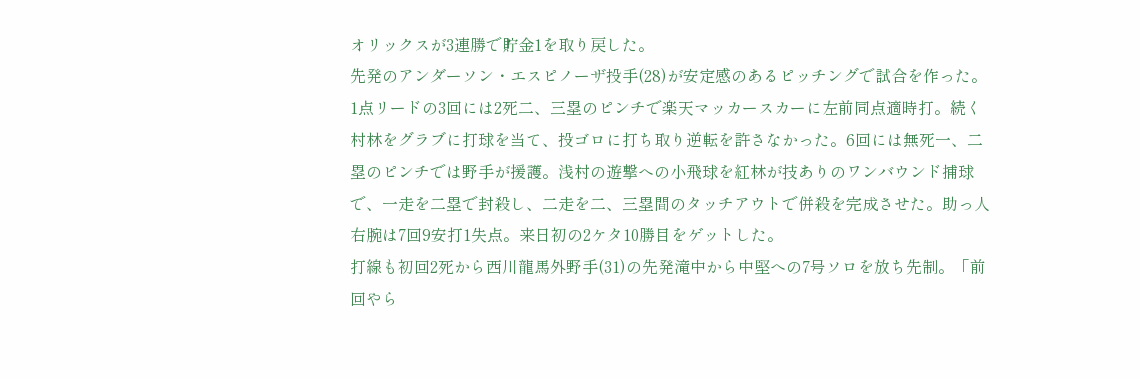オリックスが3連勝で貯金1を取り戻した。
先発のアンダーソン・エスピノーザ投手(28)が安定感のあるピッチングで試合を作った。1点リードの3回には2死二、三塁のピンチで楽天マッカースカーに左前同点適時打。続く村林をグラブに打球を当て、投ゴロに打ち取り逆転を許さなかった。6回には無死一、二塁のピンチでは野手が援護。浅村の遊撃への小飛球を紅林が技ありのワンバウンド捕球で、一走を二塁で封殺し、二走を二、三塁間のタッチアウトで併殺を完成させた。助っ人右腕は7回9安打1失点。来日初の2ケタ10勝目をゲットした。
打線も初回2死から西川龍馬外野手(31)の先発滝中から中堅への7号ソロを放ち先制。「前回やら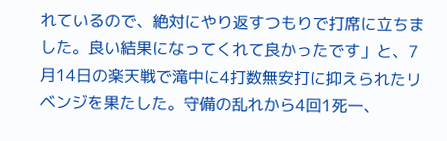れているので、絶対にやり返すつもりで打席に立ちました。良い結果になってくれて良かったです」と、7月14日の楽天戦で滝中に4打数無安打に抑えられたリベンジを果たした。守備の乱れから4回1死一、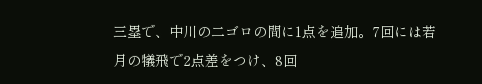三塁で、中川の二ゴロの間に1点を追加。7回には若月の犠飛で2点差をつけ、8回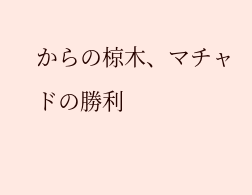からの椋木、マチャドの勝利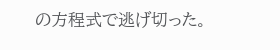の方程式で逃げ切った。